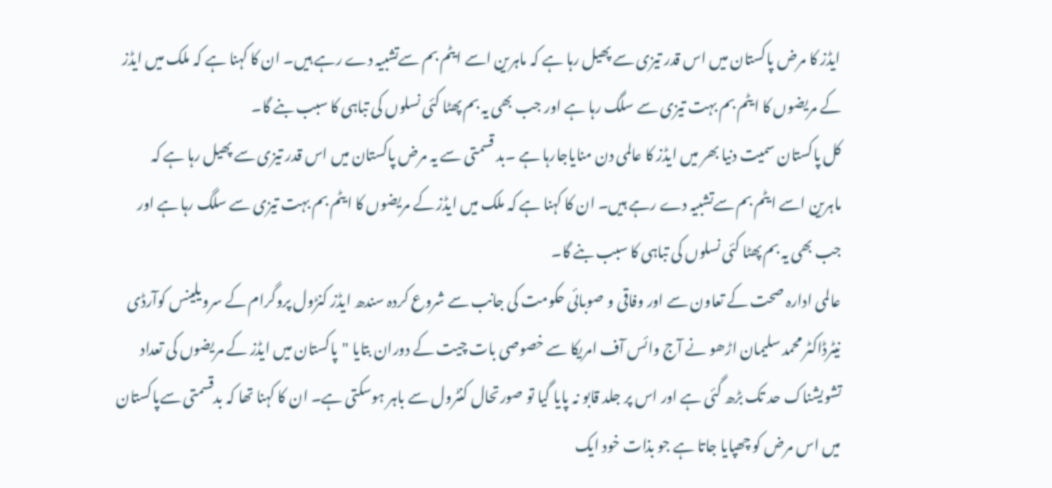ایڈز کا مرض پاکستان میں اس قدر تیزی سے پھیل رہا ہے کہ ماہرین اسے ایٹم بم سےتشبیہ دے رہے ہیں۔ ان کا کہنا ہے کہ ملک میں ایڈز کے مریضوں کا ایٹم بم بہت تیزی سے سلگ رہا ہے اور جب بھی یہ بم پھٹا کئی نسلوں کی تباہی کا سبب بنے گا۔
کل پاکستان سمیت دنیا بھر میں ایڈز کا عالمی دن منایاجارہا ہے ۔بد قسمتی سے یہ مرض پاکستان میں اس قدر تیزی سے پھیل رہا ہے کہ ماہرین اسے ایٹم بم سےتشبیہ دے رہے ہیں۔ ان کا کہنا ہے کہ ملک میں ایڈز کے مریضوں کا ایٹم بم بہت تیزی سے سلگ رہا ہے اور جب بھی یہ بم پھٹا کئی نسلوں کی تباہی کا سبب بنے گا۔
عالمی ادارہ صحت کے تعاون سے اور وفاقی و صوبائی حکومت کی جانب سے شروع کردہ سندھ ایڈز کنڑول پروگرام کے سرویلینس کوآرڈی نیٹرڈاکٹر محمد سلیمان اڑھو نے آج وائس آف امریکا سے خصوصی بات چیت کے دوران بتایا "پاکستان میں ایڈز کے مریضوں کی تعداد تشویشناک حد تک بڑھ گئی ہے اور اس پر جلد قابو نہ پایا گیا تو صورتحال کنٹرول سے باہر ہوسکتی ہے۔ ان کا کہنا تھا کہ بدقسمتی سےپاکستان میں اس مرض کو چھپایا جاتا ہے جو بذات خود ایک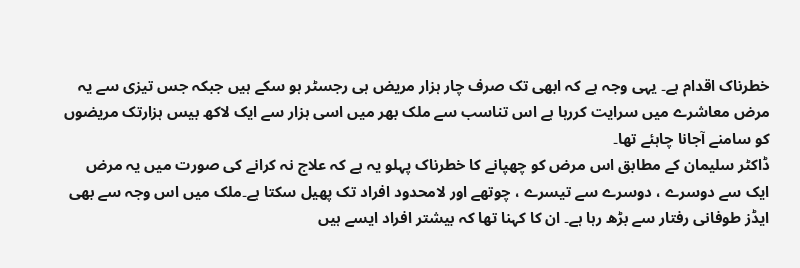خطرناک اقدام ہے۔ یہی وجہ ہے کہ ابھی تک صرف چار ہزار مریض ہی رجسٹر ہو سکے ہیں جبکہ جس تیزی سے یہ مرض معاشرے میں سرایت کررہا ہے اس تناسب سے ملک بھر میں اسی ہزار سے ایک لاکھ بیس ہزارتک مریضوں کو سامنے آجانا چاہئے تھا۔
ڈاکٹر سلیمان کے مطابق اس مرض کو چھپانے کا خطرناک پہلو یہ ہے کہ علاج نہ کرانے کی صورت میں یہ مرض ایک سے دوسرے ، دوسرے سے تیسرے ، چوتھے اور لامحدود افراد تک پھیل سکتا ہے۔ملک میں اس وجہ سے بھی ایڈز طوفانی رفتار سے بڑھ رہا ہے۔ ان کا کہنا تھا کہ بیشتر افراد ایسے ہیں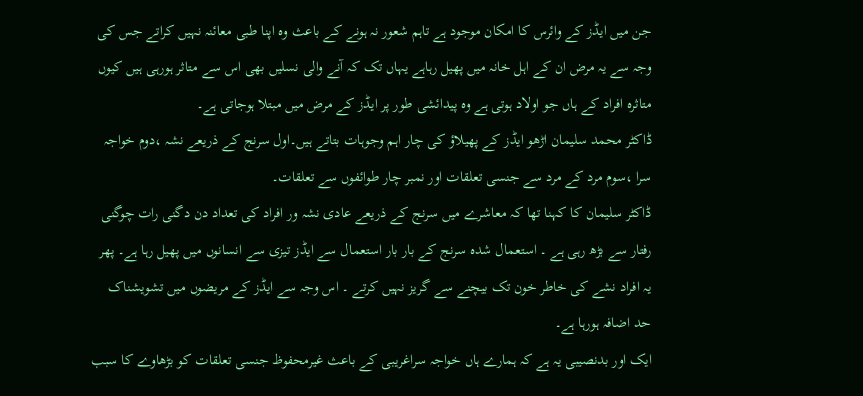جن میں ایڈز کے وائرس کا امکان موجود ہے تاہم شعور نہ ہونے کے باعث وہ اپنا طبی معائنہ نہیں کراتے جس کی وجہ سے یہ مرض ان کے اہل خانہ میں پھیل رہاہے یہاں تک کہ آنے والی نسلیں بھی اس سے متاثر ہورہی ہیں کیوں متاثرہ افراد کے ہاں جو اولاد ہوتی ہے وہ پیدائشی طور پر ایڈز کے مرض میں مبتلا ہوجاتی ہے۔
ڈاکٹر محمد سلیمان اڑھو ایڈز کے پھیلاؤ کی چار اہم وجوہات بتاتے ہیں۔اول سرنج کے ذریعے نشہ ،دوم خواجہ سرا ،سوم مرد کے مرد سے جنسی تعلقات اور نمبر چار طوائفوں سے تعلقات۔
ڈاکٹر سلیمان کا کہنا تھا کہ معاشرے میں سرنج کے ذریعے عادی نشہ ور افراد کی تعداد دن دگنی رات چوگنی رفتار سے بڑھ رہی ہے ۔ استعمال شدہ سرنج کے بار بار استعمال سے ایڈز تیزی سے انسانوں میں پھیل رہا ہے۔ پھر یہ افراد نشے کی خاطر خون تک بیچنے سے گریز نہیں کرتے ۔ اس وجہ سے ایڈز کے مریضوں میں تشویشناک حد اضافہ ہورہا ہے۔
ایک اور بدنصیبی یہ ہے کہ ہمارے ہاں خواجہ سراغریبی کے باعث غیرمحفوظ جنسی تعلقات کو بڑھاوے کا سبب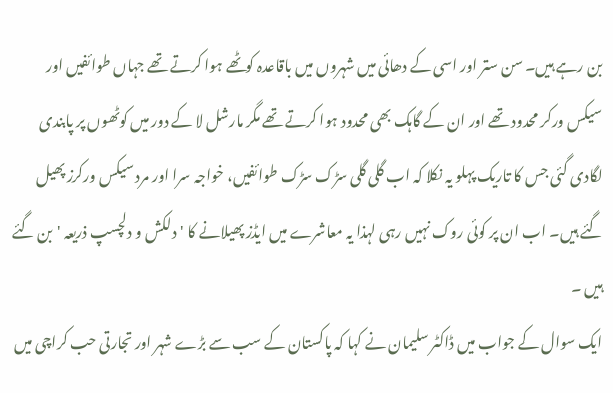بن رہے ہیں۔ سن ستر اور اسی کے دھائی میں شہروں میں باقاعدہ کوٹھے ہوا کرتے تھے جہاں طوائفیں اور سیکس ورکر محدود تھے اور ان کے گاہک بھی محدود ہوا کرتے تھے مگر مارشل لا کے دور میں کوٹھوں پر پابندی لگادی گئی جس کا تاریک پہلو یہ نکلا کہ اب گلی گلی سڑک سڑک طوائفیں، خواجہ سرا اور مرد سیکس ورکرز پھیل گئے ہیں۔ اب ان پر کوئی روک نہیں رہی لہذا یہ معاشرے میں ایڈز پھیلانے کا 'دلکش و دلچسپ ذریعہ 'بن گئے ہیں ۔
ایک سوال کے جواب میں ڈاکٹر سلیمان نے کہا کہ پاکستان کے سب سے بڑے شہر اور تجارتی حب کراچی میں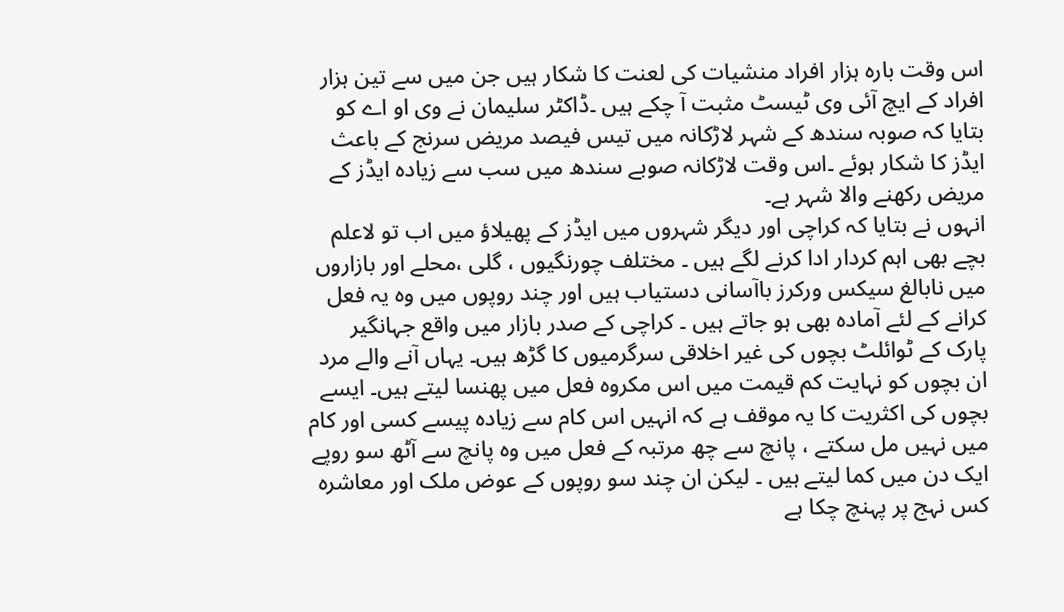اس وقت بارہ ہزار افراد منشیات کی لعنت کا شکار ہیں جن میں سے تین ہزار افراد کے ایچ آئی وی ٹیسٹ مثبت آ چکے ہیں ۔ڈاکٹر سلیمان نے وی او اے کو بتایا کہ صوبہ سندھ کے شہر لاڑکانہ میں تیس فیصد مریض سرنج کے باعث ایڈز کا شکار ہوئے ۔اس وقت لاڑکانہ صوبے سندھ میں سب سے زیادہ ایڈز کے مریض رکھنے والا شہر ہے۔
انہوں نے بتایا کہ کراچی اور دیگر شہروں میں ایڈز کے پھیلاؤ میں اب تو لاعلم بچے بھی اہم کردار ادا کرنے لگے ہیں ۔ مختلف چورنگیوں ، گلی ،محلے اور بازاروں میں نابالغ سیکس ورکرز باآسانی دستیاب ہیں اور چند روپوں میں وہ یہ فعل کرانے کے لئے آمادہ بھی ہو جاتے ہیں ۔ کراچی کے صدر بازار میں واقع جہانگیر پارک کے ٹوائلٹ بچوں کی غیر اخلاقی سرگرمیوں کا گڑھ ہیں۔ یہاں آنے والے مرد ان بچوں کو نہایت کم قیمت میں اس مکروہ فعل میں پھنسا لیتے ہیں۔ ایسے بچوں کی اکثریت کا یہ موقف ہے کہ انہیں اس کام سے زیادہ پیسے کسی اور کام میں نہیں مل سکتے ، پانچ سے چھ مرتبہ کے فعل میں وہ پانچ سے آٹھ سو روپے ایک دن میں کما لیتے ہیں ۔ لیکن ان چند سو روپوں کے عوض ملک اور معاشرہ کس نہج پر پہنچ چکا ہے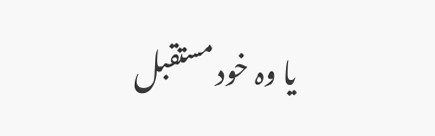یا وہ خود مستقبل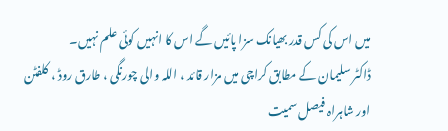میں اس کی کس قدر بھیانک سزا پائیں گے اس کا انہیں کوئی علم نہیں۔
ڈاکٹر سلیمان کے مطابق کراچی میں مزار قائد ، اللہ والی چورنگی ، طارق روڈ ، کلفٹن اور شاہراہ فیصل سمیت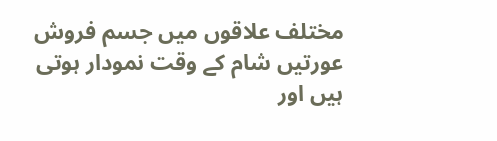مختلف علاقوں میں جسم فروش عورتیں شام کے وقت نمودار ہوتی ہیں اور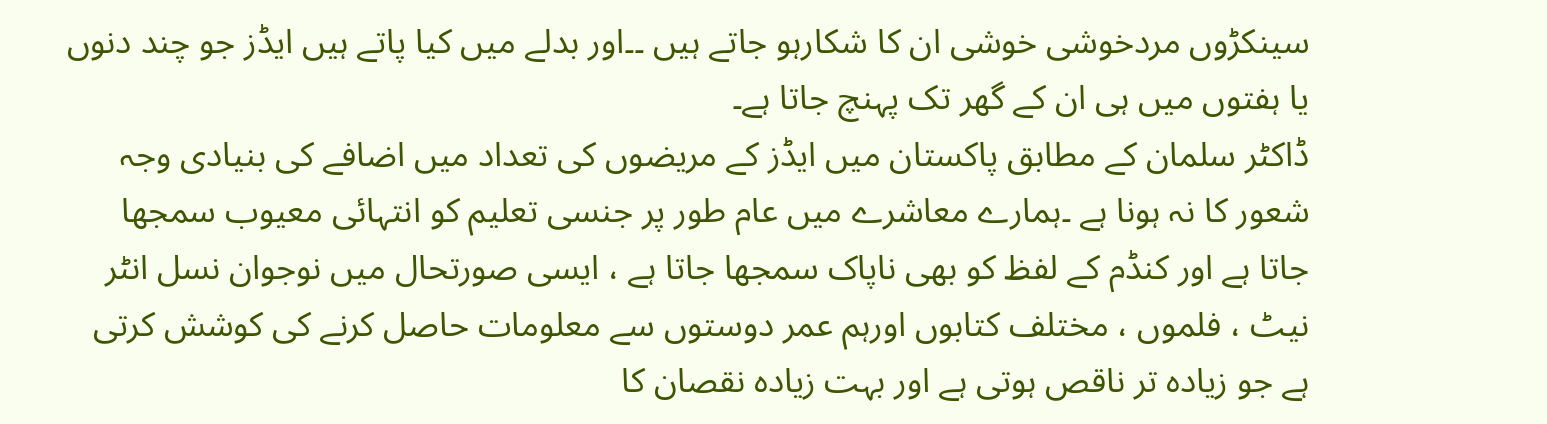سینکڑوں مردخوشی خوشی ان کا شکارہو جاتے ہیں ۔۔اور بدلے میں کیا پاتے ہیں ایڈز جو چند دنوں یا ہفتوں میں ہی ان کے گھر تک پہنچ جاتا ہے۔
ڈاکٹر سلمان کے مطابق پاکستان میں ایڈز کے مریضوں کی تعداد میں اضافے کی بنیادی وجہ شعور کا نہ ہونا ہے ۔ہمارے معاشرے میں عام طور پر جنسی تعلیم کو انتہائی معیوب سمجھا جاتا ہے اور کنڈم کے لفظ کو بھی ناپاک سمجھا جاتا ہے ، ایسی صورتحال میں نوجوان نسل انٹر نیٹ ، فلموں ، مختلف کتابوں اورہم عمر دوستوں سے معلومات حاصل کرنے کی کوشش کرتی ہے جو زیادہ تر ناقص ہوتی ہے اور بہت زیادہ نقصان کا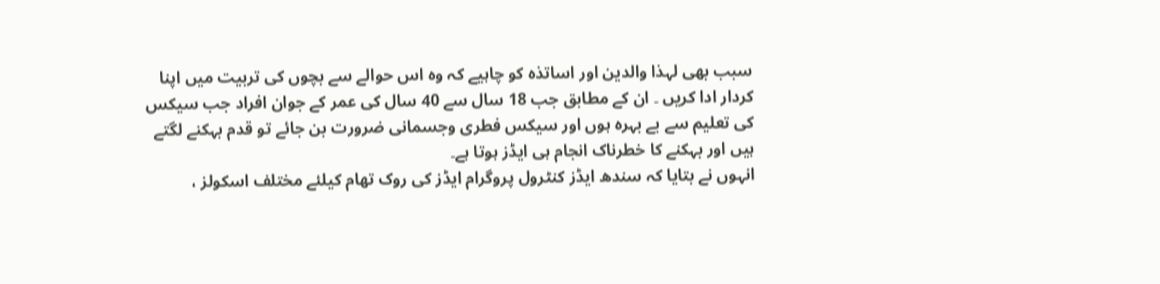سبب بھی لہذا والدین اور اساتذہ کو چاہیے کہ وہ اس حوالے سے بچوں کی تربیت میں اپنا کردار ادا کریں ۔ ان کے مطابق جب 18 سال سے 40 سال کی عمر کے جوان افراد جب سیکس کی تعلیم سے بے بہرہ ہوں اور سیکس فطری وجسمانی ضرورت بن جائے تو قدم بہکنے لگتے ہیں اور بہکنے کا خطرناک انجام ہی ایڈز ہوتا ہے۔
انہوں نے بتایا کہ سندھ ایڈز کنٹرول پروگرام ایڈز کی روک تھام کیلئے مختلف اسکولز ،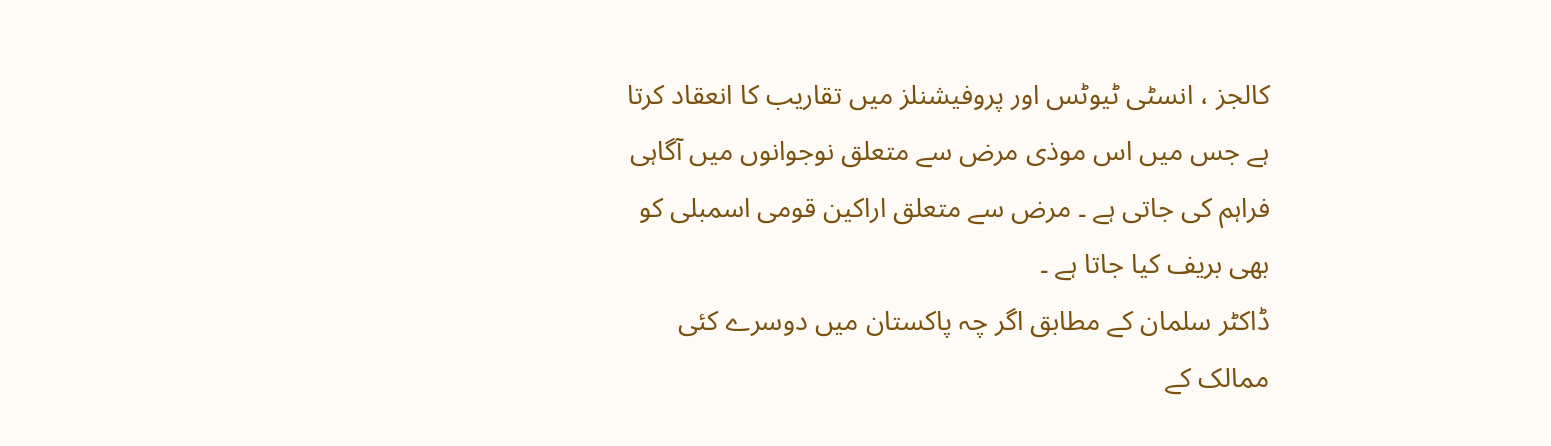کالجز ، انسٹی ٹیوٹس اور پروفیشنلز میں تقاریب کا انعقاد کرتا ہے جس میں اس موذی مرض سے متعلق نوجوانوں میں آگاہی فراہم کی جاتی ہے ۔ مرض سے متعلق اراکین قومی اسمبلی کو بھی بریف کیا جاتا ہے ۔
ڈاکٹر سلمان کے مطابق اگر چہ پاکستان میں دوسرے کئی ممالک کے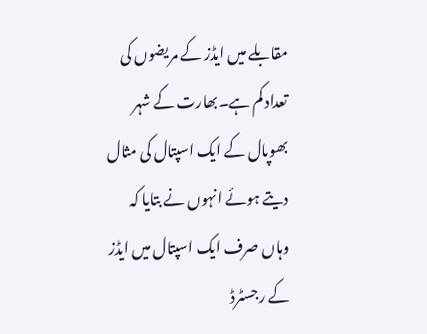مقابلے میں ایڈز کے مریضوں کی تعداد کم ہے۔بھارت کے شہر بھوپال کے ایک اسپتال کی مثال دیتے ہوئے انہوں نے بتایا کہ وہاں صرف ایک اسپتال میں ایڈز کے رجسٹرڈ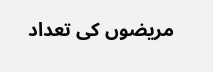مریضوں کی تعداد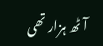آٹھ ہزار تھی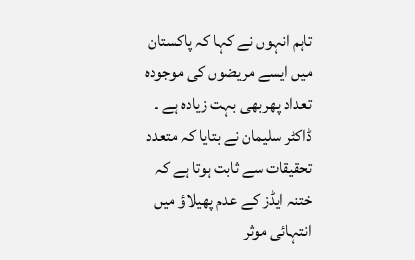تاہم انہوں نے کہا کہ پاکستان میں ایسے مریضوں کی موجودہ تعداد پھربھی بہت زیادہ ہے ۔
ڈاکٹر سلیمان نے بتایا کہ متعدد تحقیقات سے ثابت ہوتا ہے کہ ختنہ ایڈز کے عدم پھیلاؤ میں انتہائی موثر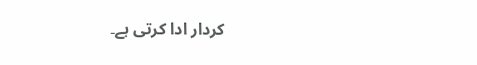کردار ادا کرتی ہے۔